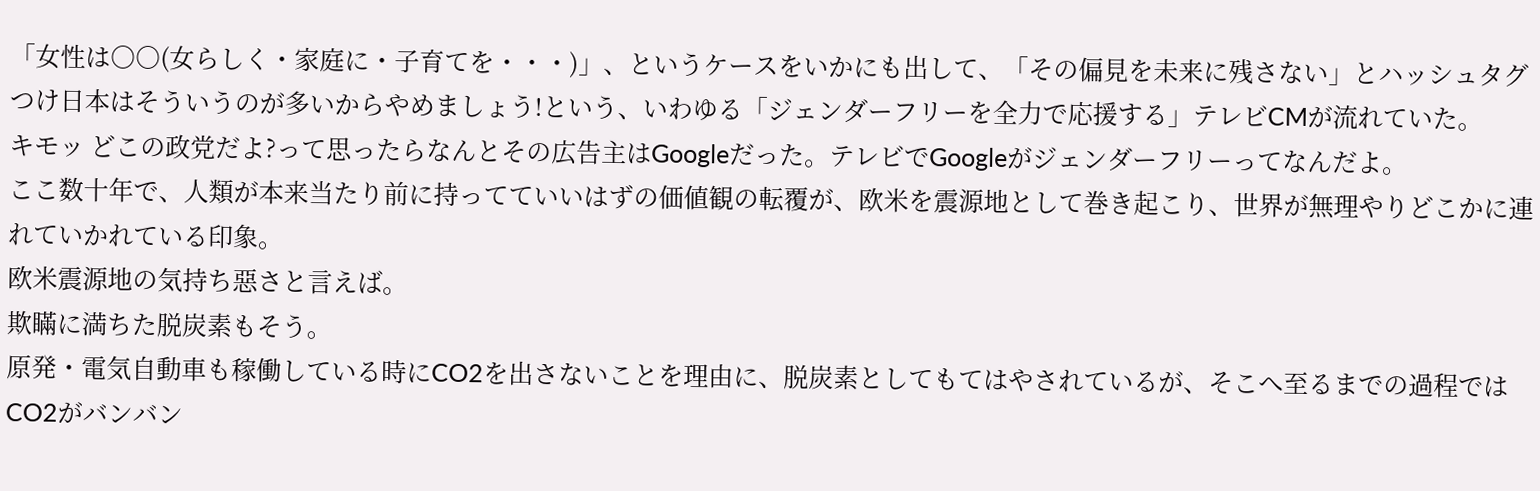「女性は○○(女らしく・家庭に・子育てを・・・)」、というケースをいかにも出して、「その偏見を未来に残さない」とハッシュタグつけ日本はそういうのが多いからやめましょう!という、いわゆる「ジェンダーフリーを全力で応援する」テレビCMが流れていた。
キモッ どこの政党だよ?って思ったらなんとその広告主はGoogleだった。テレビでGoogleがジェンダーフリーってなんだよ。
ここ数十年で、人類が本来当たり前に持ってていいはずの価値観の転覆が、欧米を震源地として巻き起こり、世界が無理やりどこかに連れていかれている印象。
欧米震源地の気持ち惡さと言えば。
欺瞞に満ちた脱炭素もそう。
原発・電気自動車も稼働している時にCO2を出さないことを理由に、脱炭素としてもてはやされているが、そこへ至るまでの過程ではCO2がバンバン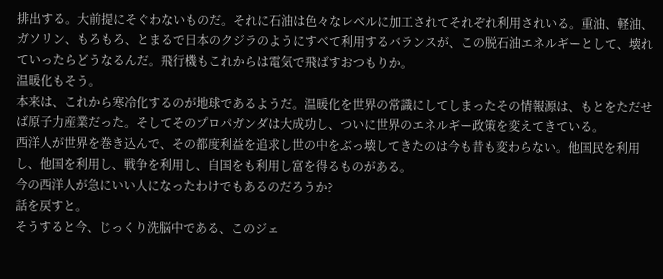排出する。大前提にそぐわないものだ。それに石油は色々なレベルに加工されてそれぞれ利用されいる。重油、軽油、ガソリン、もろもろ、とまるで日本のクジラのようにすべて利用するバランスが、この脱石油エネルギーとして、壊れていったらどうなるんだ。飛行機もこれからは電気で飛ばすおつもりか。
温暖化もそう。
本来は、これから寒冷化するのが地球であるようだ。温暖化を世界の常識にしてしまったその情報源は、もとをただせば原子力産業だった。そしてそのプロパガンダは大成功し、ついに世界のエネルギー政策を変えてきている。
西洋人が世界を巻き込んで、その都度利益を追求し世の中をぶっ壊してきたのは今も昔も変わらない。他国民を利用し、他国を利用し、戦争を利用し、自国をも利用し富を得るものがある。
今の西洋人が急にいい人になったわけでもあるのだろうか?
話を戻すと。
そうすると今、じっくり洗脳中である、このジェ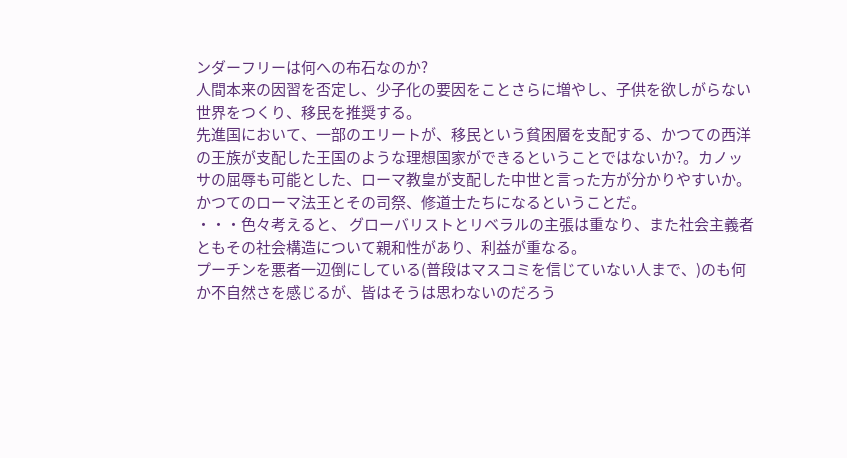ンダーフリーは何への布石なのか?
人間本来の因習を否定し、少子化の要因をことさらに増やし、子供を欲しがらない世界をつくり、移民を推奨する。
先進国において、一部のエリートが、移民という貧困層を支配する、かつての西洋の王族が支配した王国のような理想国家ができるということではないか?。カノッサの屈辱も可能とした、ローマ教皇が支配した中世と言った方が分かりやすいか。かつてのローマ法王とその司祭、修道士たちになるということだ。
・・・色々考えると、 グローバリストとリベラルの主張は重なり、また社会主義者ともその社会構造について親和性があり、利益が重なる。
プーチンを悪者一辺倒にしている(普段はマスコミを信じていない人まで、)のも何か不自然さを感じるが、皆はそうは思わないのだろう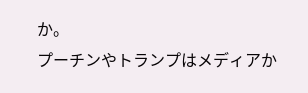か。
プーチンやトランプはメディアか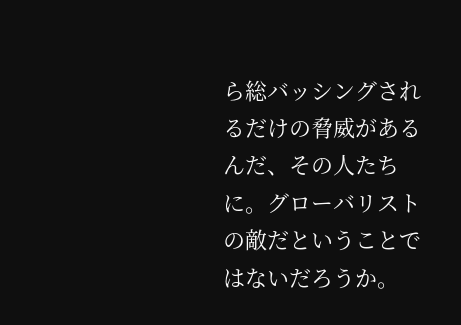ら総バッシングされるだけの脅威があるんだ、その人たちに。グローバリストの敵だということではないだろうか。